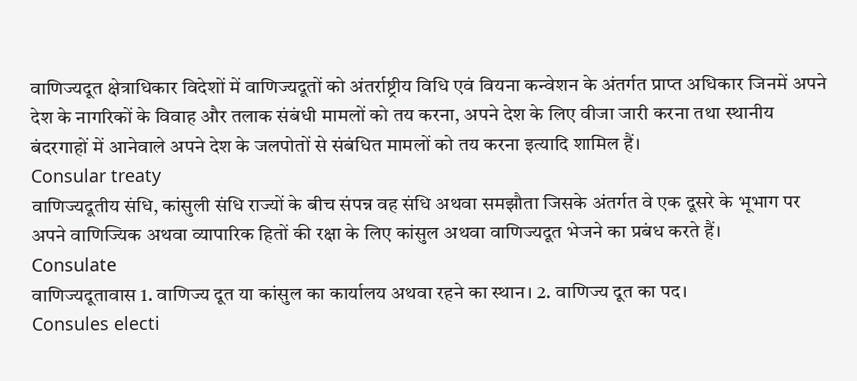वाणिज्यदूत क्षेत्राधिकार विदेशों में वाणिज्यदूतों को अंतर्राष्ट्रीय विधि एवं वियना कन्वेशन के अंतर्गत प्राप्त अधिकार जिनमें अपने देश के नागरिकों के विवाह और तलाक संबंधी मामलों को तय करना, अपने देश के लिए वीजा जारी करना तथा स्थानीय बंदरगाहों में आनेवाले अपने देश के जलपोतों से संबंधित मामलों को तय करना इत्यादि शामिल हैं।
Consular treaty
वाणिज्यदूतीय संधि, कांसुली संधि राज्यों के बीच संपन्न वह संधि अथवा समझौता जिसके अंतर्गत वे एक दूसरे के भूभाग पर अपने वाणिज्यिक अथवा व्यापारिक हितों की रक्षा के लिए कांसुल अथवा वाणिज्यदूत भेजने का प्रबंध करते हैं।
Consulate
वाणिज्यदूतावास 1. वाणिज्य दूत या कांसुल का कार्यालय अथवा रहने का स्थान। 2. वाणिज्य दूत का पद।
Consules electi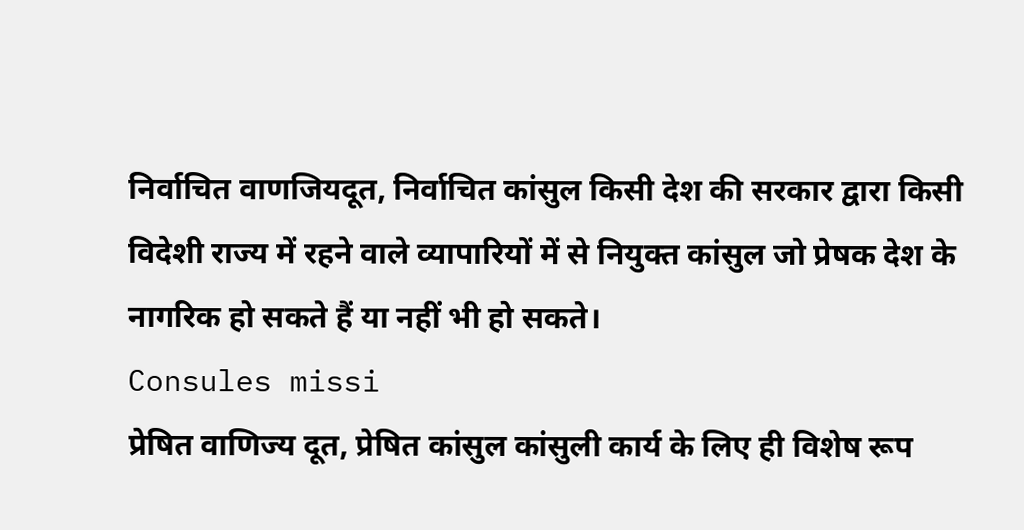निर्वाचित वाणजियदूत, निर्वाचित कांसुल किसी देश की सरकार द्वारा किसी विदेशी राज्य में रहने वाले व्यापारियों में से नियुक्त कांसुल जो प्रेषक देश के नागरिक हो सकते हैं या नहीं भी हो सकते।
Consules missi
प्रेषित वाणिज्य दूत, प्रेषित कांसुल कांसुली कार्य के लिए ही विशेष रूप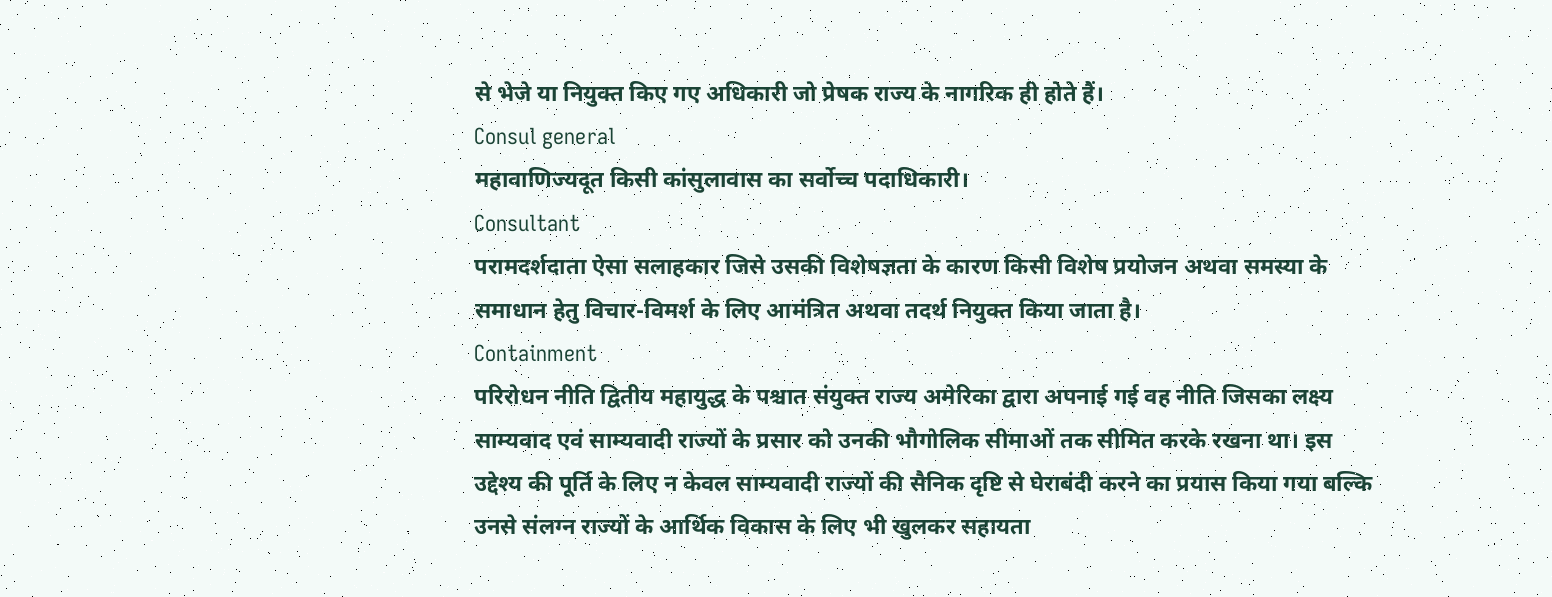से भेजे या नियुक्त किए गए अधिकारी जो प्रेषक राज्य के नागरिक ही होते हैं।
Consul general
महावाणिज्यदूत किसी कांसुलावास का सर्वोच्च पदाधिकारी।
Consultant
परामदर्शदाता ऐसा सलाहकार जिसे उसकी विशेषज्ञता के कारण किसी विशेष प्रयोजन अथवा समस्या के समाधान हेतु विचार-विमर्श के लिए आमंत्रित अथवा तदर्थ नियुक्त किया जाता है।
Containment
परिरोधन नीति द्वितीय महायुद्ध के पश्चात संयुक्त राज्य अमेरिका द्वारा अपनाई गई वह नीति जिसका लक्ष्य साम्यवाद एवं साम्यवादी राज्यों के प्रसार को उनकी भौगोलिक सीमाओं तक सीमित करके रखना था। इस उद्देश्य की पूर्ति के लिए न केवल साम्यवादी राज्यों की सैनिक दृष्टि से घेराबंदी करने का प्रयास किया गया बल्कि उनसे संलग्न राज्यों के आर्थिक विकास के लिए भी खुलकर सहायता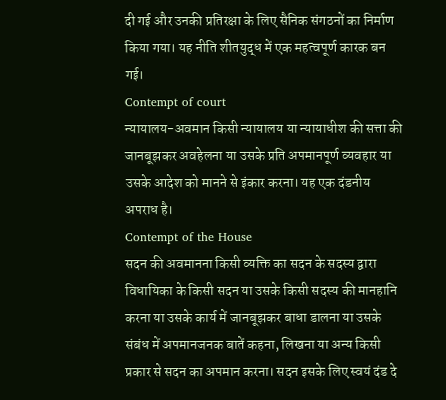दी गई और उनकी प्रतिरक्षा के लिए सैनिक संगठनों का निर्माण किया गया। यह नीति शीतयुद्ध में एक महत्वपूर्ण कारक बन गई।
Contempt of court
न्यायालय-अवमान किसी न्यायालय या न्यायाधीश की सत्ता की जानबूझकर अवहेलना या उसके प्रति अपमानपूर्ण व्यवहार या उसके आदेश को मानने से इंकार करना। यह एक दंडनीय अपराध है।
Contempt of the House
सदन की अवमानना किसी व्यक्ति का सदन के सदस्य द्वारा विधायिका के किसी सदन या उसके किसी सदस्य की मानहानि करना या उसके कार्य में जानबूझकर बाधा डालना या उसके संबंध में अपमानजनक बातें कहना, लिखना या अन्य किसी प्रकार से सदन का अपमान करना। सदन इसके लिए स्वयं दंड दे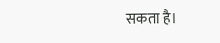सकता है।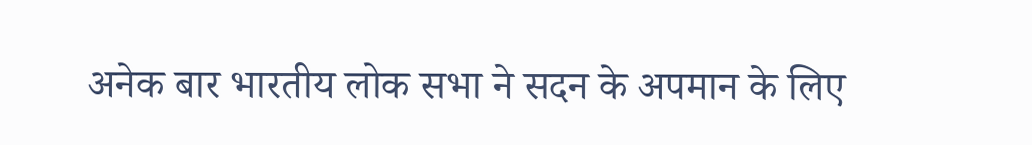अनेक बार भारतीय लोक सभा ने सदन के अपमान के लिए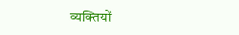व्यक्तियों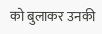को बुलाकर उनकी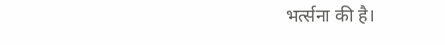भर्त्सना की है।